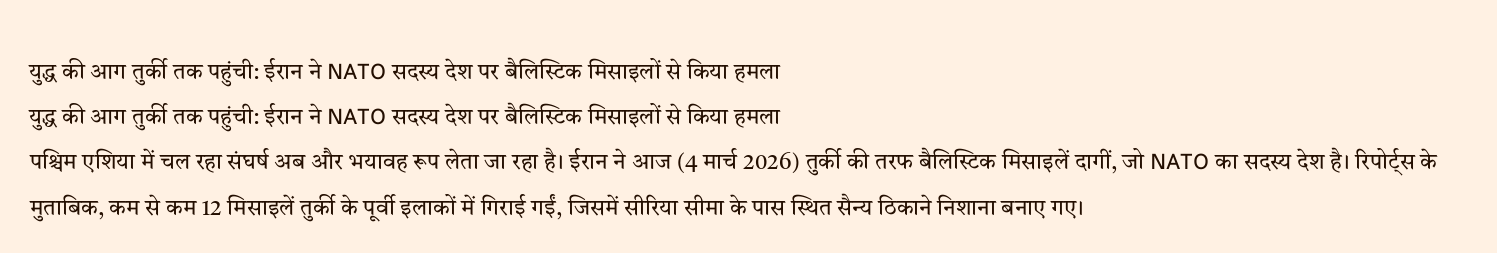युद्ध की आग तुर्की तक पहुंची: ईरान ने NATO सदस्य देश पर बैलिस्टिक मिसाइलों से किया हमला
युद्ध की आग तुर्की तक पहुंची: ईरान ने NATO सदस्य देश पर बैलिस्टिक मिसाइलों से किया हमला
पश्चिम एशिया में चल रहा संघर्ष अब और भयावह रूप लेता जा रहा है। ईरान ने आज (4 मार्च 2026) तुर्की की तरफ बैलिस्टिक मिसाइलें दागीं, जो NATO का सदस्य देश है। रिपोर्ट्स के मुताबिक, कम से कम 12 मिसाइलें तुर्की के पूर्वी इलाकों में गिराई गईं, जिसमें सीरिया सीमा के पास स्थित सैन्य ठिकाने निशाना बनाए गए।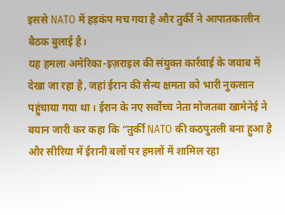इससे NATO में हड़कंप मच गया है और तुर्की ने आपातकालीन बैठक बुलाई है।
यह हमला अमेरिका-इज़राइल की संयुक्त कार्रवाई के जवाब में देखा जा रहा है, जहां ईरान की सैन्य क्षमता को भारी नुकसान पहुंचाया गया था। ईरान के नए सर्वोच्च नेता मोजतबा खामेनेई ने बयान जारी कर कहा कि “तुर्की NATO की कठपुतली बना हुआ है और सीरिया में ईरानी बलों पर हमलों में शामिल रहा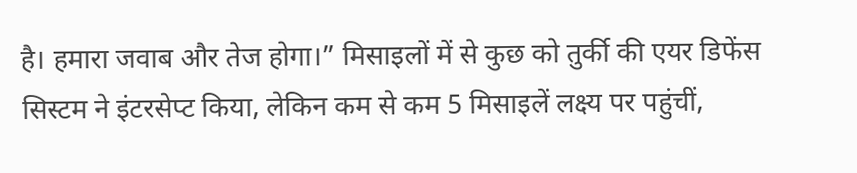है। हमारा जवाब और तेज होगा।” मिसाइलों में से कुछ को तुर्की की एयर डिफेंस सिस्टम ने इंटरसेप्ट किया, लेकिन कम से कम 5 मिसाइलें लक्ष्य पर पहुंचीं,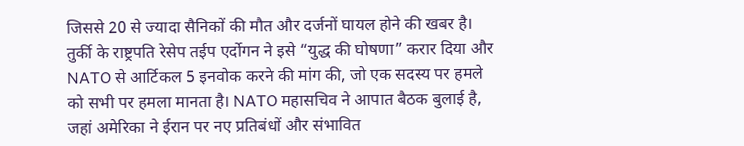जिससे 20 से ज्यादा सैनिकों की मौत और दर्जनों घायल होने की खबर है।
तुर्की के राष्ट्रपति रेसेप तईप एर्दोगन ने इसे “युद्ध की घोषणा” करार दिया और NATO से आर्टिकल 5 इनवोक करने की मांग की, जो एक सदस्य पर हमले को सभी पर हमला मानता है। NATO महासचिव ने आपात बैठक बुलाई है, जहां अमेरिका ने ईरान पर नए प्रतिबंधों और संभावित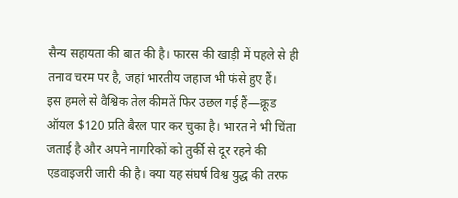सैन्य सहायता की बात की है। फारस की खाड़ी में पहले से ही तनाव चरम पर है, जहां भारतीय जहाज भी फंसे हुए हैं।
इस हमले से वैश्विक तेल कीमतें फिर उछल गई हैं—क्रूड ऑयल $120 प्रति बैरल पार कर चुका है। भारत ने भी चिंता जताई है और अपने नागरिकों को तुर्की से दूर रहने की एडवाइजरी जारी की है। क्या यह संघर्ष विश्व युद्ध की तरफ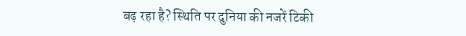बढ़ रहा है? स्थिति पर दुनिया की नजरें टिकी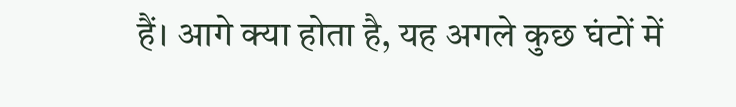हैं। आगे क्या होता है, यह अगले कुछ घंटों में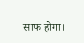साफ होगा।